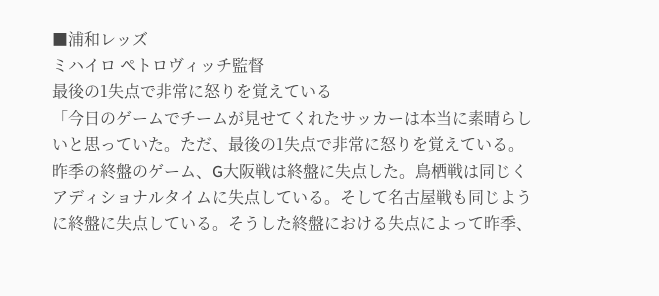■浦和レッズ
ミハイロ ペトロヴィッチ監督
最後の1失点で非常に怒りを覚えている
「今日のゲームでチームが見せてくれたサッカーは本当に素晴らしいと思っていた。ただ、最後の1失点で非常に怒りを覚えている。昨季の終盤のゲーム、G大阪戦は終盤に失点した。鳥栖戦は同じくアディショナルタイムに失点している。そして名古屋戦も同じように終盤に失点している。そうした終盤における失点によって昨季、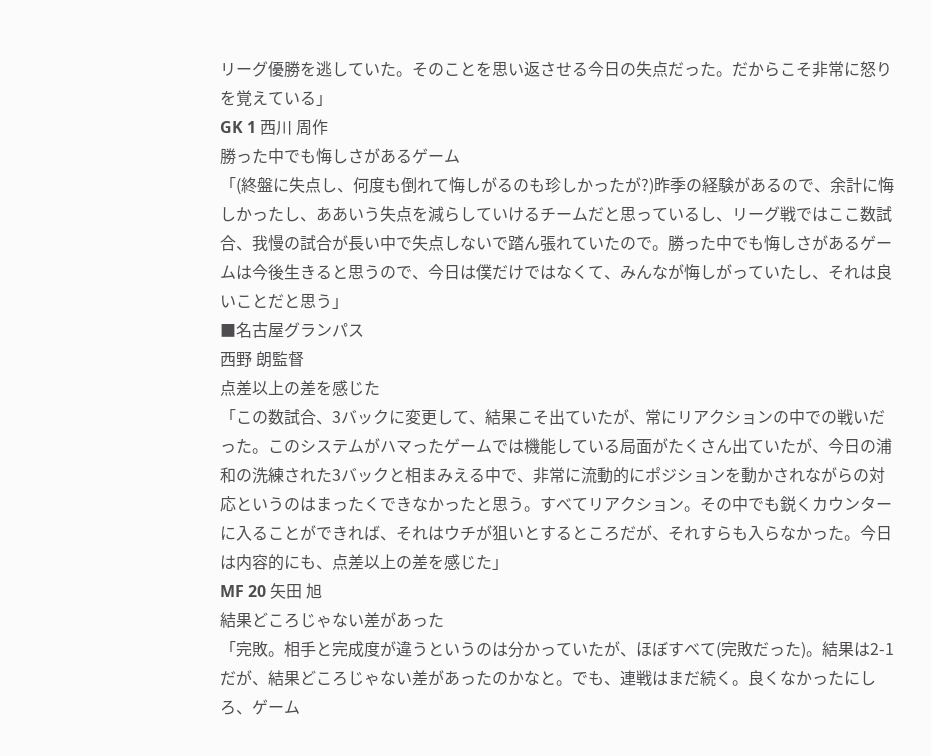リーグ優勝を逃していた。そのことを思い返させる今日の失点だった。だからこそ非常に怒りを覚えている」
GK 1 西川 周作
勝った中でも悔しさがあるゲーム
「(終盤に失点し、何度も倒れて悔しがるのも珍しかったが?)昨季の経験があるので、余計に悔しかったし、ああいう失点を減らしていけるチームだと思っているし、リーグ戦ではここ数試合、我慢の試合が長い中で失点しないで踏ん張れていたので。勝った中でも悔しさがあるゲームは今後生きると思うので、今日は僕だけではなくて、みんなが悔しがっていたし、それは良いことだと思う」
■名古屋グランパス
西野 朗監督
点差以上の差を感じた
「この数試合、3バックに変更して、結果こそ出ていたが、常にリアクションの中での戦いだった。このシステムがハマったゲームでは機能している局面がたくさん出ていたが、今日の浦和の洗練された3バックと相まみえる中で、非常に流動的にポジションを動かされながらの対応というのはまったくできなかったと思う。すべてリアクション。その中でも鋭くカウンターに入ることができれば、それはウチが狙いとするところだが、それすらも入らなかった。今日は内容的にも、点差以上の差を感じた」
MF 20 矢田 旭
結果どころじゃない差があった
「完敗。相手と完成度が違うというのは分かっていたが、ほぼすべて(完敗だった)。結果は2-1だが、結果どころじゃない差があったのかなと。でも、連戦はまだ続く。良くなかったにしろ、ゲーム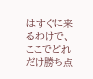はすぐに来るわけで、ここでどれだけ勝ち点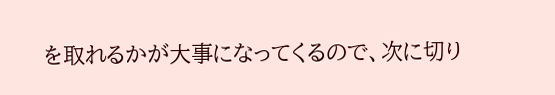を取れるかが大事になってくるので、次に切り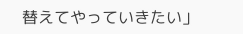替えてやっていきたい」